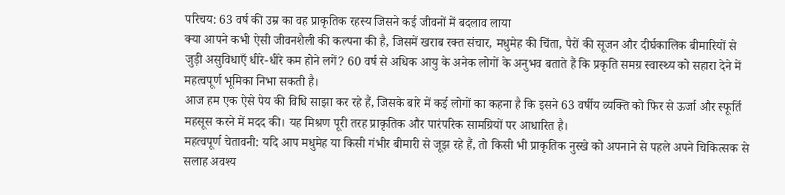परिचय: 63 वर्ष की उम्र का वह प्राकृतिक रहस्य जिसने कई जीवनों में बदलाव लाया
क्या आपने कभी ऐसी जीवनशैली की कल्पना की है, जिसमें खराब रक्त संचार, मधुमेह की चिंता, पैरों की सूजन और दीर्घकालिक बीमारियों से जुड़ी असुविधाएँ धीरे-धीरे कम होने लगें? 60 वर्ष से अधिक आयु के अनेक लोगों के अनुभव बताते हैं कि प्रकृति समग्र स्वास्थ्य को सहारा देने में महत्वपूर्ण भूमिका निभा सकती है।
आज हम एक ऐसे पेय की विधि साझा कर रहे हैं, जिसके बारे में कई लोगों का कहना है कि इसने 63 वर्षीय व्यक्ति को फिर से ऊर्जा और स्फूर्ति महसूस करने में मदद की। यह मिश्रण पूरी तरह प्राकृतिक और पारंपरिक सामग्रियों पर आधारित है।
महत्वपूर्ण चेतावनी: यदि आप मधुमेह या किसी गंभीर बीमारी से जूझ रहे हैं, तो किसी भी प्राकृतिक नुस्खे को अपनाने से पहले अपने चिकित्सक से सलाह अवश्य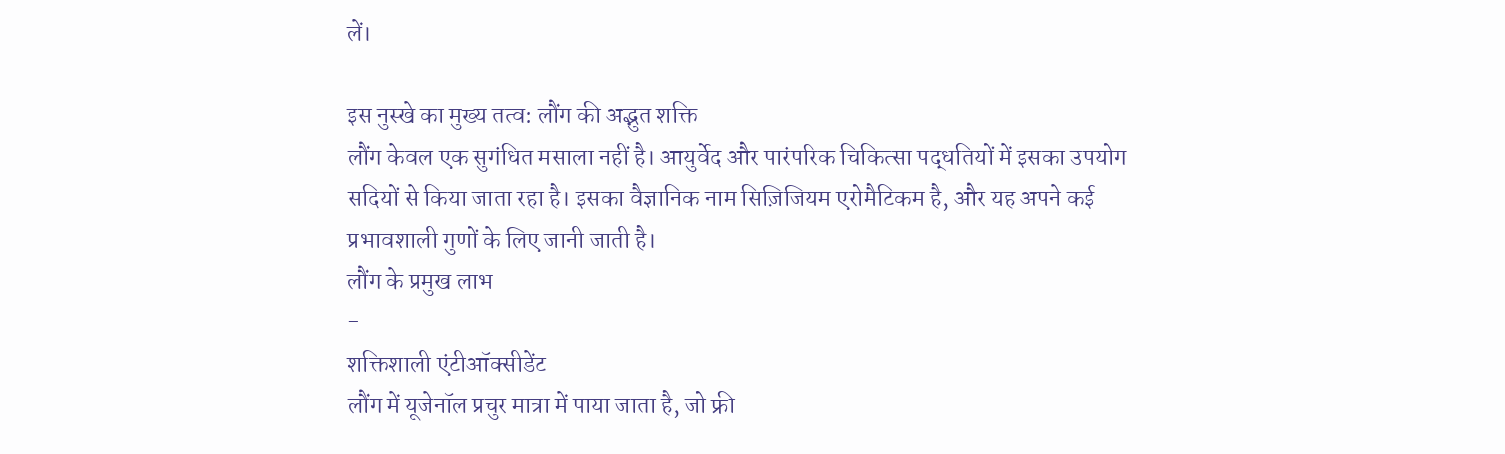लें।

इस नुस्खे का मुख्य तत्व: लौंग की अद्भुत शक्ति
लौंग केवल एक सुगंधित मसाला नहीं है। आयुर्वेद और पारंपरिक चिकित्सा पद्धतियों में इसका उपयोग सदियों से किया जाता रहा है। इसका वैज्ञानिक नाम सिज़िजियम एरोमैटिकम है, और यह अपने कई प्रभावशाली गुणों के लिए जानी जाती है।
लौंग के प्रमुख लाभ
-
शक्तिशाली एंटीऑक्सीडेंट
लौंग में यूजेनॉल प्रचुर मात्रा में पाया जाता है, जो फ्री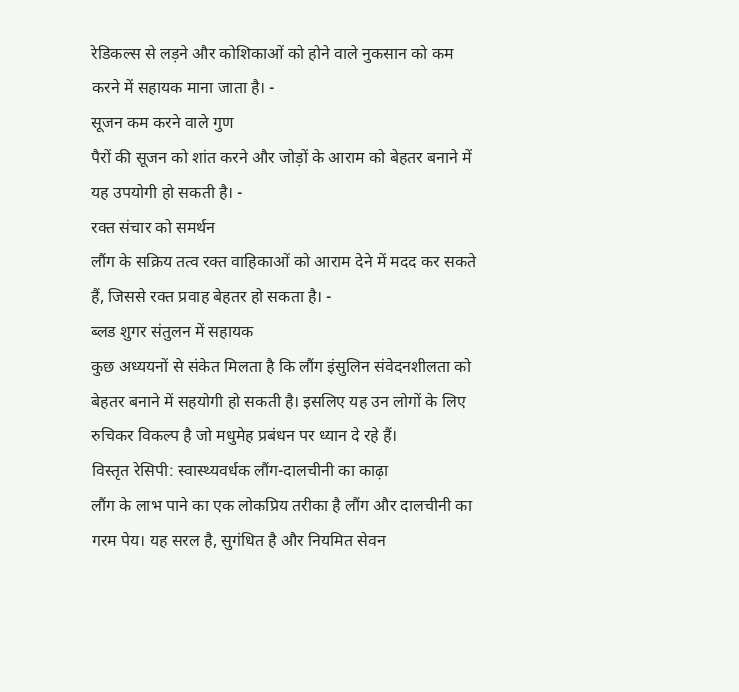रेडिकल्स से लड़ने और कोशिकाओं को होने वाले नुकसान को कम करने में सहायक माना जाता है। -
सूजन कम करने वाले गुण
पैरों की सूजन को शांत करने और जोड़ों के आराम को बेहतर बनाने में यह उपयोगी हो सकती है। -
रक्त संचार को समर्थन
लौंग के सक्रिय तत्व रक्त वाहिकाओं को आराम देने में मदद कर सकते हैं, जिससे रक्त प्रवाह बेहतर हो सकता है। -
ब्लड शुगर संतुलन में सहायक
कुछ अध्ययनों से संकेत मिलता है कि लौंग इंसुलिन संवेदनशीलता को बेहतर बनाने में सहयोगी हो सकती है। इसलिए यह उन लोगों के लिए रुचिकर विकल्प है जो मधुमेह प्रबंधन पर ध्यान दे रहे हैं।
विस्तृत रेसिपी: स्वास्थ्यवर्धक लौंग-दालचीनी का काढ़ा
लौंग के लाभ पाने का एक लोकप्रिय तरीका है लौंग और दालचीनी का गरम पेय। यह सरल है, सुगंधित है और नियमित सेवन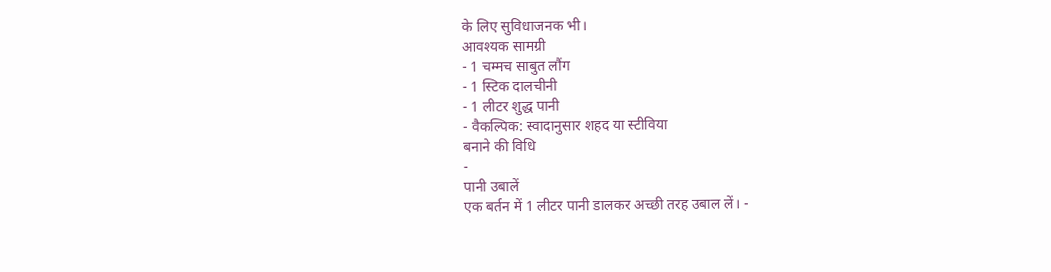के लिए सुविधाजनक भी।
आवश्यक सामग्री
- 1 चम्मच साबुत लौंग
- 1 स्टिक दालचीनी
- 1 लीटर शुद्ध पानी
- वैकल्पिक: स्वादानुसार शहद या स्टीविया
बनाने की विधि
-
पानी उबालें
एक बर्तन में 1 लीटर पानी डालकर अच्छी तरह उबाल लें। -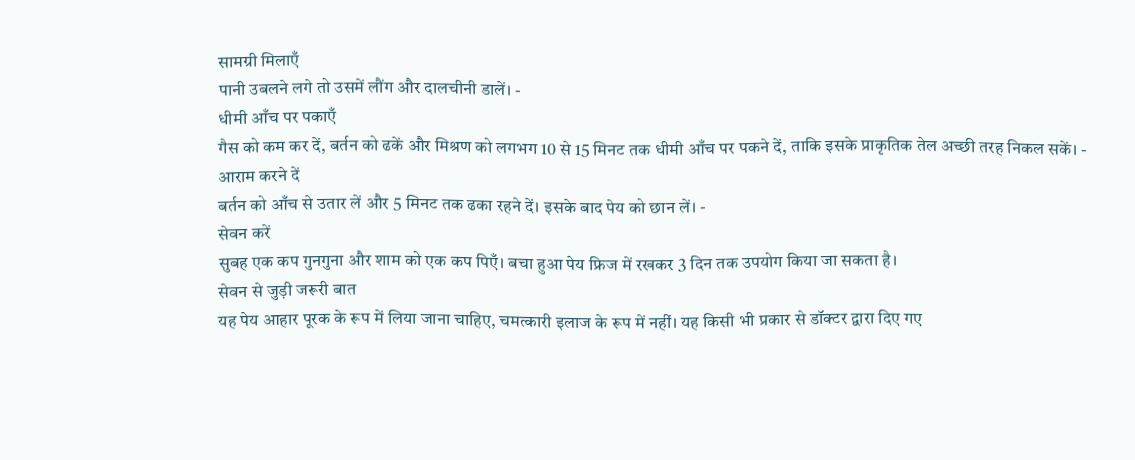सामग्री मिलाएँ
पानी उबलने लगे तो उसमें लौंग और दालचीनी डालें। -
धीमी आँच पर पकाएँ
गैस को कम कर दें, बर्तन को ढकें और मिश्रण को लगभग 10 से 15 मिनट तक धीमी आँच पर पकने दें, ताकि इसके प्राकृतिक तेल अच्छी तरह निकल सकें। -
आराम करने दें
बर्तन को आँच से उतार लें और 5 मिनट तक ढका रहने दें। इसके बाद पेय को छान लें। -
सेवन करें
सुबह एक कप गुनगुना और शाम को एक कप पिएँ। बचा हुआ पेय फ्रिज में रखकर 3 दिन तक उपयोग किया जा सकता है।
सेवन से जुड़ी जरूरी बात
यह पेय आहार पूरक के रूप में लिया जाना चाहिए, चमत्कारी इलाज के रूप में नहीं। यह किसी भी प्रकार से डॉक्टर द्वारा दिए गए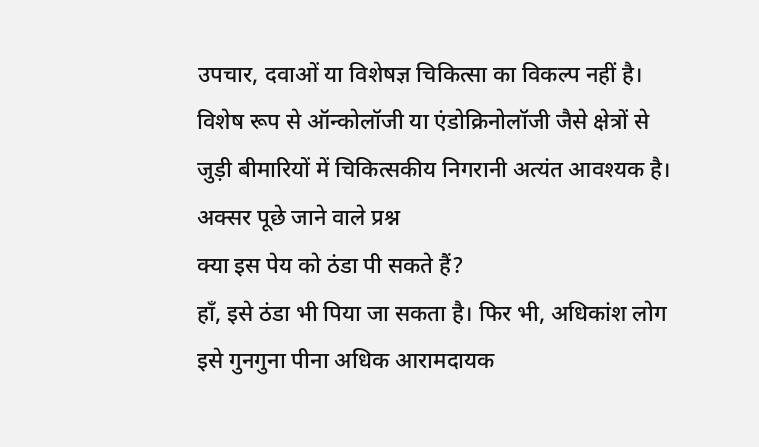उपचार, दवाओं या विशेषज्ञ चिकित्सा का विकल्प नहीं है। विशेष रूप से ऑन्कोलॉजी या एंडोक्रिनोलॉजी जैसे क्षेत्रों से जुड़ी बीमारियों में चिकित्सकीय निगरानी अत्यंत आवश्यक है।
अक्सर पूछे जाने वाले प्रश्न
क्या इस पेय को ठंडा पी सकते हैं?
हाँ, इसे ठंडा भी पिया जा सकता है। फिर भी, अधिकांश लोग इसे गुनगुना पीना अधिक आरामदायक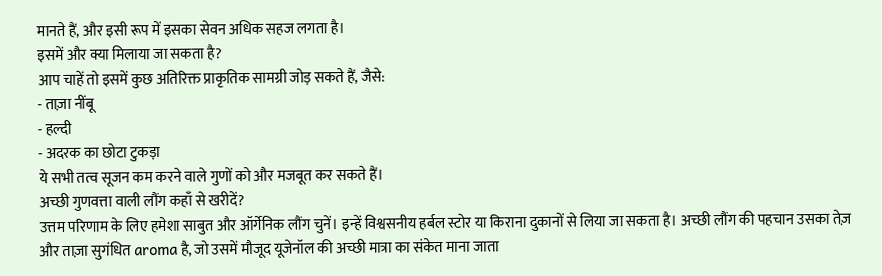मानते हैं, और इसी रूप में इसका सेवन अधिक सहज लगता है।
इसमें और क्या मिलाया जा सकता है?
आप चाहें तो इसमें कुछ अतिरिक्त प्राकृतिक सामग्री जोड़ सकते हैं, जैसे:
- ताज़ा नींबू
- हल्दी
- अदरक का छोटा टुकड़ा
ये सभी तत्व सूजन कम करने वाले गुणों को और मजबूत कर सकते हैं।
अच्छी गुणवत्ता वाली लौंग कहाँ से खरीदें?
उत्तम परिणाम के लिए हमेशा साबुत और ऑर्गेनिक लौंग चुनें। इन्हें विश्वसनीय हर्बल स्टोर या किराना दुकानों से लिया जा सकता है। अच्छी लौंग की पहचान उसका तेज़ और ताज़ा सुगंधित aroma है, जो उसमें मौजूद यूजेनॉल की अच्छी मात्रा का संकेत माना जाता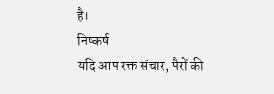है।
निष्कर्ष
यदि आप रक्त संचार, पैरों की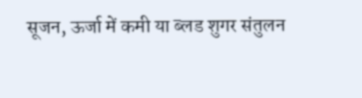सूजन, ऊर्जा में कमी या ब्लड शुगर संतुलन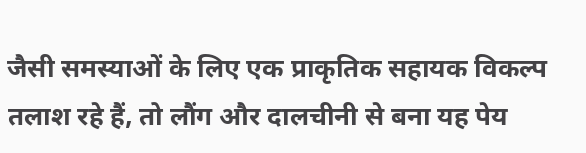जैसी समस्याओं के लिए एक प्राकृतिक सहायक विकल्प तलाश रहे हैं, तो लौंग और दालचीनी से बना यह पेय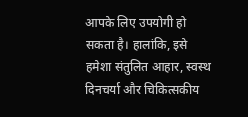आपके लिए उपयोगी हो सकता है। हालांकि, इसे हमेशा संतुलित आहार, स्वस्थ दिनचर्या और चिकित्सकीय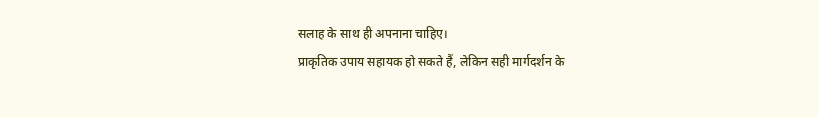सलाह के साथ ही अपनाना चाहिए।
प्राकृतिक उपाय सहायक हो सकते हैं, लेकिन सही मार्गदर्शन के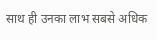साथ ही उनका लाभ सबसे अधिक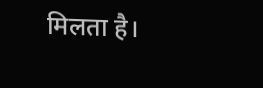मिलता है।